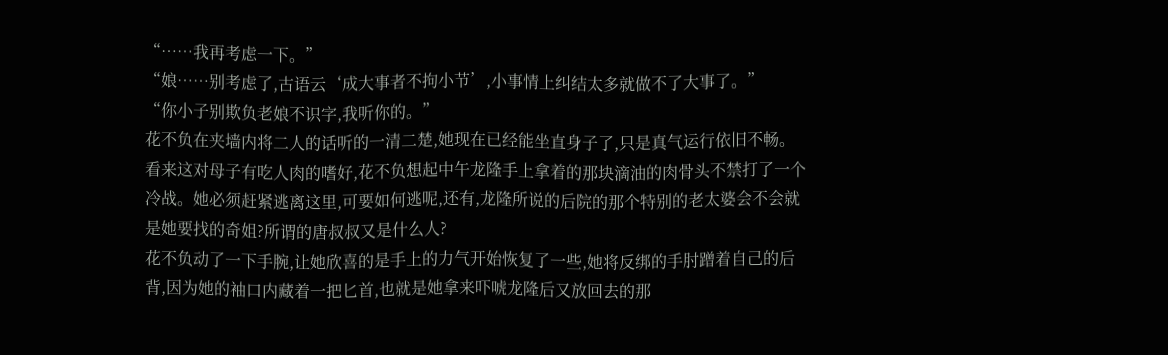“……我再考虑一下。”
“娘……别考虑了,古语云‘成大事者不拘小节’,小事情上纠结太多就做不了大事了。”
“你小子别欺负老娘不识字,我听你的。”
花不负在夹墙内将二人的话听的一清二楚,她现在已经能坐直身子了,只是真气运行依旧不畅。
看来这对母子有吃人肉的嗜好,花不负想起中午龙隆手上拿着的那块滴油的肉骨头不禁打了一个冷战。她必须赶紧逃离这里,可要如何逃呢,还有,龙隆所说的后院的那个特别的老太婆会不会就是她要找的奇姐?所谓的唐叔叔又是什么人?
花不负动了一下手腕,让她欣喜的是手上的力气开始恢复了一些,她将反绑的手肘蹭着自己的后背,因为她的袖口内藏着一把匕首,也就是她拿来吓唬龙隆后又放回去的那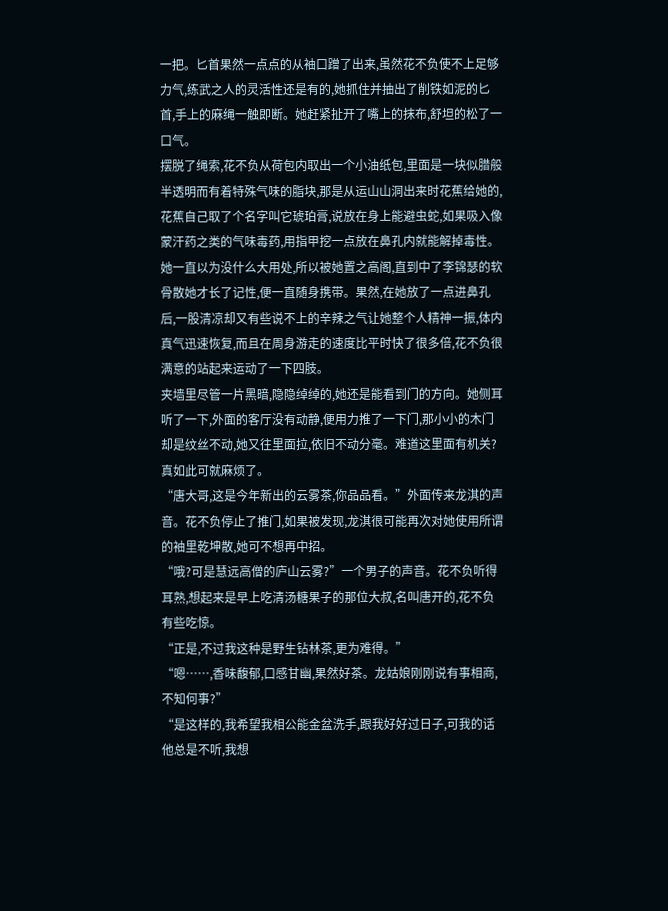一把。匕首果然一点点的从袖口蹭了出来,虽然花不负使不上足够力气,练武之人的灵活性还是有的,她抓住并抽出了削铁如泥的匕首,手上的麻绳一触即断。她赶紧扯开了嘴上的抹布,舒坦的松了一口气。
摆脱了绳索,花不负从荷包内取出一个小油纸包,里面是一块似腊般半透明而有着特殊气味的脂块,那是从运山山洞出来时花蕉给她的,花蕉自己取了个名字叫它琥珀膏,说放在身上能避虫蛇,如果吸入像蒙汗药之类的气味毒药,用指甲挖一点放在鼻孔内就能解掉毒性。她一直以为没什么大用处,所以被她置之高阁,直到中了李锦瑟的软骨散她才长了记性,便一直随身携带。果然,在她放了一点进鼻孔后,一股清凉却又有些说不上的辛辣之气让她整个人精神一振,体内真气迅速恢复,而且在周身游走的速度比平时快了很多倍,花不负很满意的站起来运动了一下四肢。
夹墙里尽管一片黑暗,隐隐绰绰的,她还是能看到门的方向。她侧耳听了一下,外面的客厅没有动静,便用力推了一下门,那小小的木门却是纹丝不动,她又往里面拉,依旧不动分毫。难道这里面有机关?真如此可就麻烦了。
“唐大哥,这是今年新出的云雾茶,你品品看。”外面传来龙淇的声音。花不负停止了推门,如果被发现,龙淇很可能再次对她使用所谓的袖里乾坤散,她可不想再中招。
“哦?可是慧远高僧的庐山云雾?”一个男子的声音。花不负听得耳熟,想起来是早上吃清汤糖果子的那位大叔,名叫唐开的,花不负有些吃惊。
“正是,不过我这种是野生钻林茶,更为难得。”
“嗯……,香味馥郁,口感甘幽,果然好茶。龙姑娘刚刚说有事相商,不知何事?”
“是这样的,我希望我相公能金盆洗手,跟我好好过日子,可我的话他总是不听,我想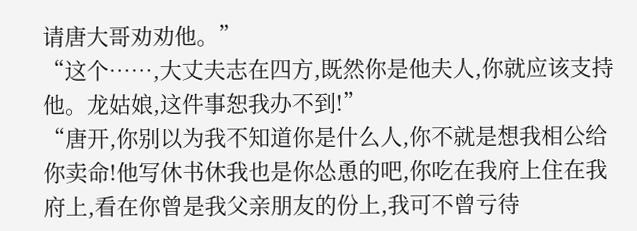请唐大哥劝劝他。”
“这个……,大丈夫志在四方,既然你是他夫人,你就应该支持他。龙姑娘,这件事恕我办不到!”
“唐开,你别以为我不知道你是什么人,你不就是想我相公给你卖命!他写休书休我也是你怂恿的吧,你吃在我府上住在我府上,看在你曾是我父亲朋友的份上,我可不曾亏待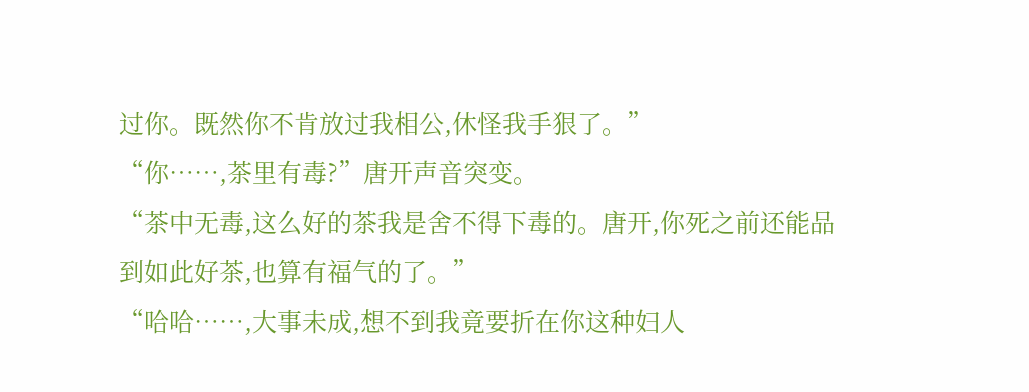过你。既然你不肯放过我相公,休怪我手狠了。”
“你……,茶里有毒?”唐开声音突变。
“茶中无毒,这么好的茶我是舍不得下毒的。唐开,你死之前还能品到如此好茶,也算有福气的了。”
“哈哈……,大事未成,想不到我竟要折在你这种妇人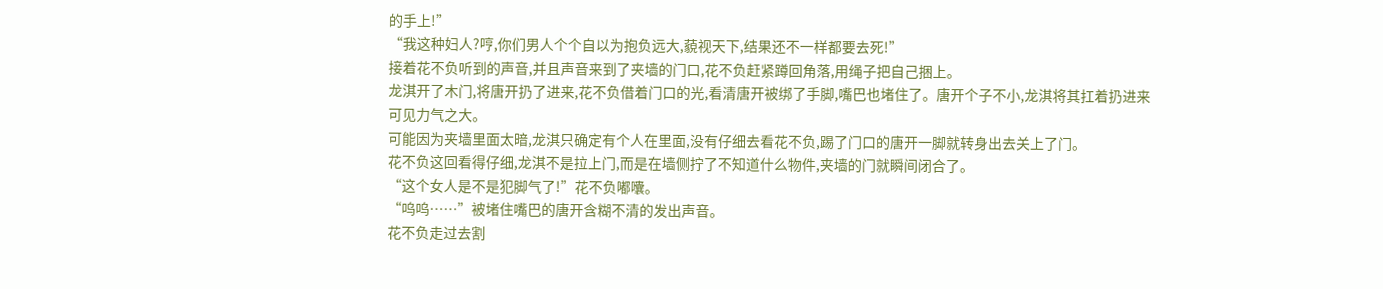的手上!”
“我这种妇人?哼,你们男人个个自以为抱负远大,藐视天下,结果还不一样都要去死!”
接着花不负听到的声音,并且声音来到了夹墙的门口,花不负赶紧蹲回角落,用绳子把自己捆上。
龙淇开了木门,将唐开扔了进来,花不负借着门口的光,看清唐开被绑了手脚,嘴巴也堵住了。唐开个子不小,龙淇将其扛着扔进来可见力气之大。
可能因为夹墙里面太暗,龙淇只确定有个人在里面,没有仔细去看花不负,踢了门口的唐开一脚就转身出去关上了门。
花不负这回看得仔细,龙淇不是拉上门,而是在墙侧拧了不知道什么物件,夹墙的门就瞬间闭合了。
“这个女人是不是犯脚气了!”花不负嘟囔。
“呜呜……”被堵住嘴巴的唐开含糊不清的发出声音。
花不负走过去割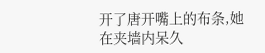开了唐开嘴上的布条,她在夹墙内呆久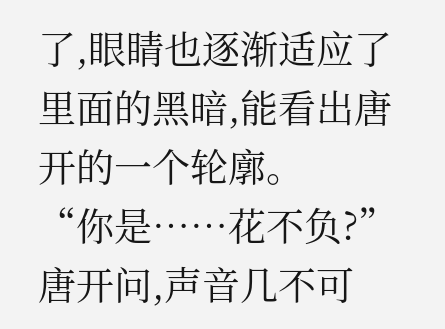了,眼睛也逐渐适应了里面的黑暗,能看出唐开的一个轮廓。
“你是……花不负?”唐开问,声音几不可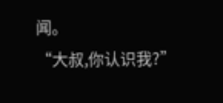闻。
“大叔,你认识我?”